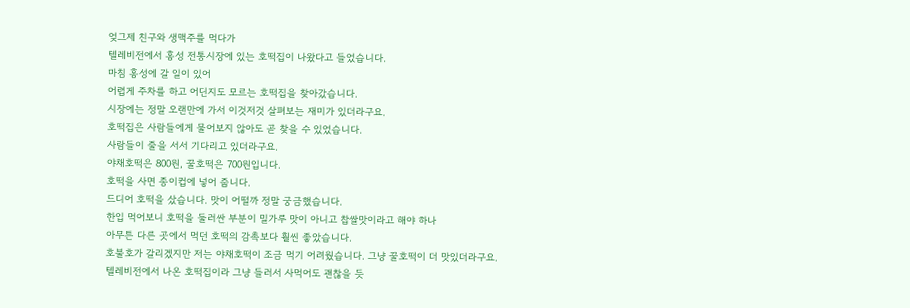엊그제 친구와 생맥주를 먹다가
텔레비전에서 홍성 전통시장에 있는 호떡집이 나왔다고 들었습니다.
마침 홍성에 갈 일이 있어
어렵게 주차를 하고 어딘지도 모르는 호떡집을 찾아갔습니다.
시장에는 정말 오랜만에 가서 이것저것 살펴보는 재미가 있더라구요.
호떡집은 사람들에게 물어보지 않아도 곧 찾을 수 있었습니다.
사람들이 줄을 서서 기다리고 있더라구요.
야채호떡은 800원, 꿀호떡은 700원입니다.
호떡을 사면 종이컵에 넣어 줍니다.
드디어 호떡을 샀습니다. 맛이 어떨까 정말 궁금했습니다.
한입 먹어보니 호떡을 둘러싼 부분이 밀가루 맛이 아니고 찹쌀맛이라고 해야 하나
아무튼 다른 곳에서 먹던 호떡의 감촉보다 훨씬 좋았습니다.
호불호가 갈리겠지만 저는 야채호떡이 조금 먹기 어려웠습니다. 그냥 꿀호떡이 더 맛있더라구요.
텔레비전에서 나온 호떡집이라 그냥 들러서 사먹어도 괜찮을 듯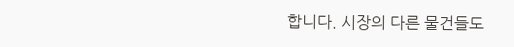합니다. 시장의 다른 물건들도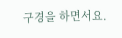구경을 하면서요.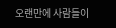오랜만에 사람들이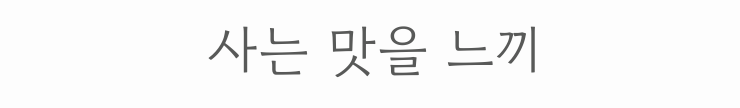사는 맛을 느끼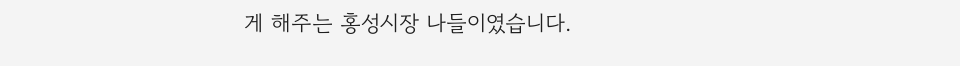게 해주는 홍성시장 나들이였습니다.